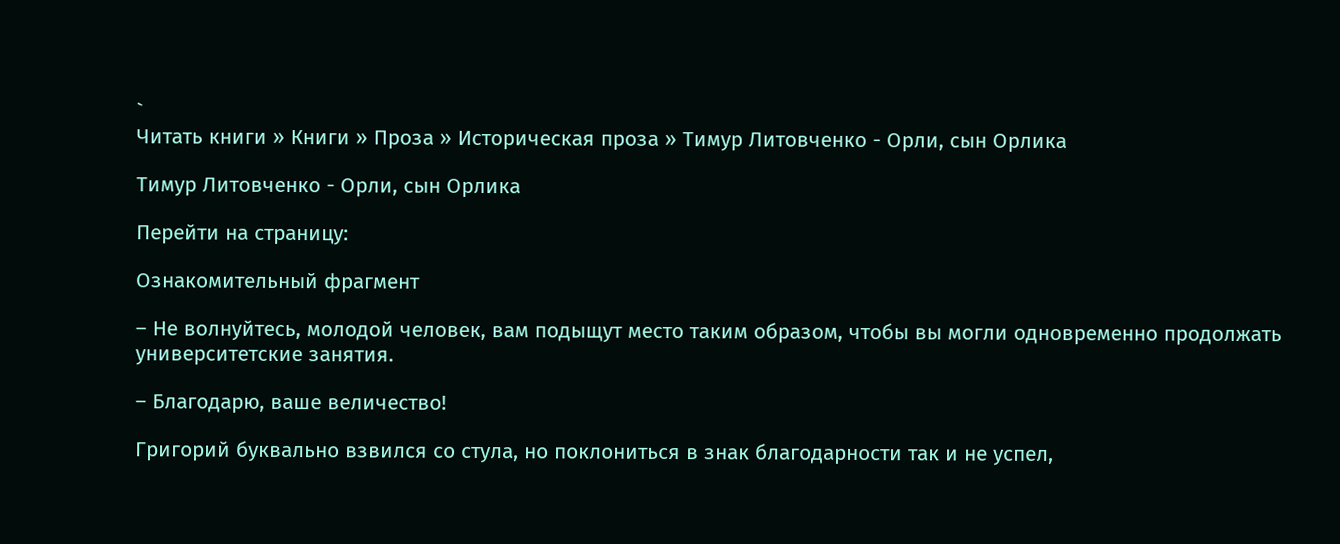`
Читать книги » Книги » Проза » Историческая проза » Тимур Литовченко - Орли, сын Орлика

Тимур Литовченко - Орли, сын Орлика

Перейти на страницу:

Ознакомительный фрагмент

– Не волнуйтесь, молодой человек, вам подыщут место таким образом, чтобы вы могли одновременно продолжать университетские занятия.

– Благодарю, ваше величество!

Григорий буквально взвился со стула, но поклониться в знак благодарности так и не успел,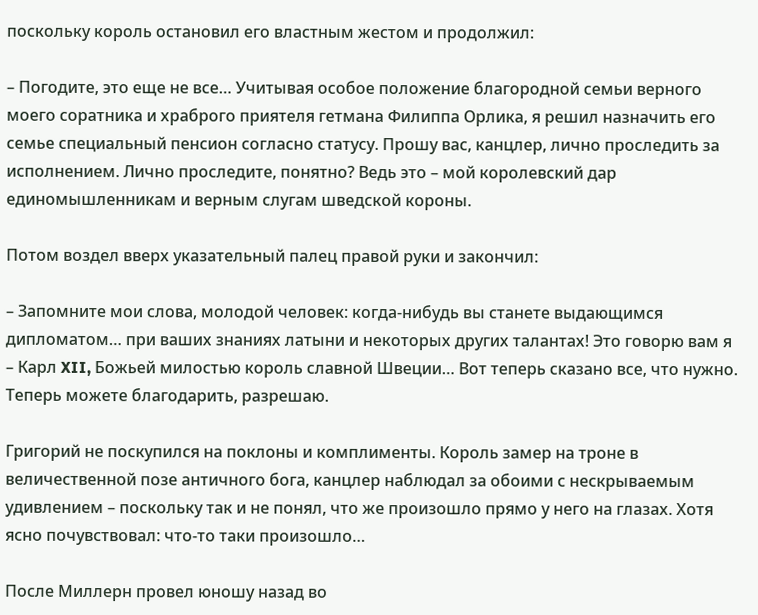поскольку король остановил его властным жестом и продолжил:

– Погодите, это еще не все… Учитывая особое положение благородной семьи верного моего соратника и храброго приятеля гетмана Филиппа Орлика, я решил назначить его семье специальный пенсион согласно статусу. Прошу вас, канцлер, лично проследить за исполнением. Лично проследите, понятно? Ведь это – мой королевский дар единомышленникам и верным слугам шведской короны.

Потом воздел вверх указательный палец правой руки и закончил:

– Запомните мои слова, молодой человек: когда-нибудь вы станете выдающимся дипломатом… при ваших знаниях латыни и некоторых других талантах! Это говорю вам я – Карл XII, Божьей милостью король славной Швеции… Вот теперь сказано все, что нужно. Теперь можете благодарить, разрешаю.

Григорий не поскупился на поклоны и комплименты. Король замер на троне в величественной позе античного бога, канцлер наблюдал за обоими с нескрываемым удивлением – поскольку так и не понял, что же произошло прямо у него на глазах. Хотя ясно почувствовал: что-то таки произошло…

После Миллерн провел юношу назад во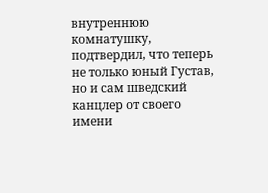внутреннюю комнатушку, подтвердил, что теперь не только юный Густав, но и сам шведский канцлер от своего имени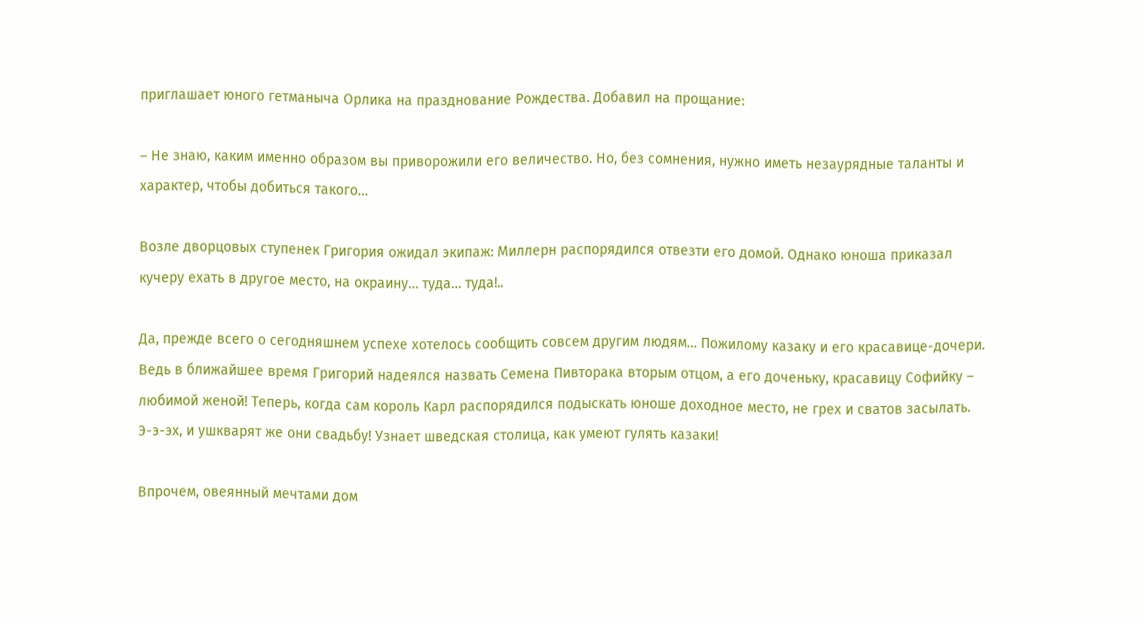приглашает юного гетманыча Орлика на празднование Рождества. Добавил на прощание:

– Не знаю, каким именно образом вы приворожили его величество. Но, без сомнения, нужно иметь незаурядные таланты и характер, чтобы добиться такого…

Возле дворцовых ступенек Григория ожидал экипаж: Миллерн распорядился отвезти его домой. Однако юноша приказал кучеру ехать в другое место, на окраину… туда… туда!..

Да, прежде всего о сегодняшнем успехе хотелось сообщить совсем другим людям… Пожилому казаку и его красавице-дочери. Ведь в ближайшее время Григорий надеялся назвать Семена Пивторака вторым отцом, а его доченьку, красавицу Софийку – любимой женой! Теперь, когда сам король Карл распорядился подыскать юноше доходное место, не грех и сватов засылать. Э-э-эх, и ушкварят же они свадьбу! Узнает шведская столица, как умеют гулять казаки!

Впрочем, овеянный мечтами дом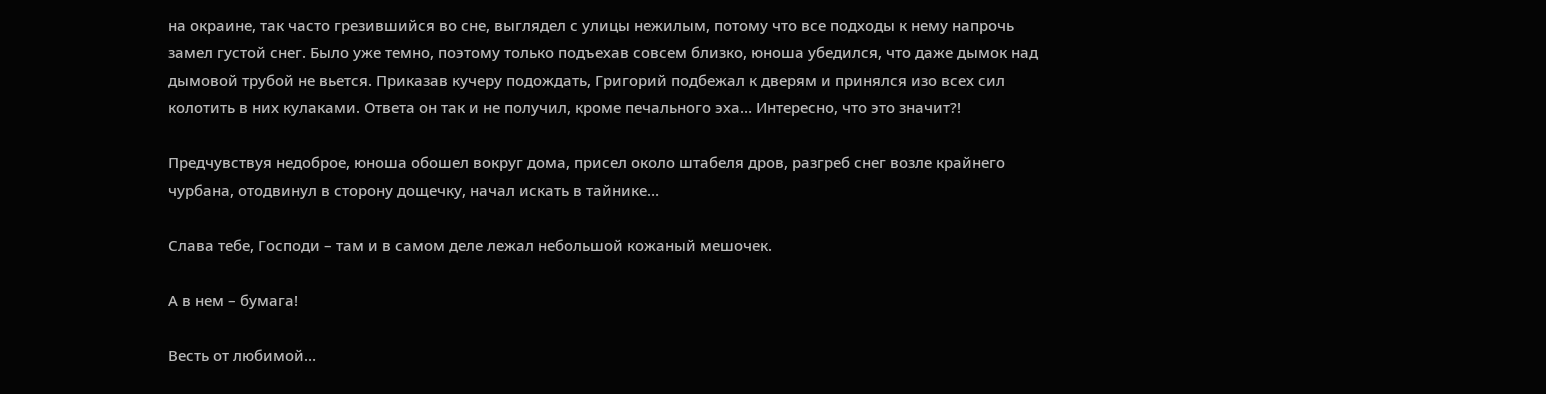на окраине, так часто грезившийся во сне, выглядел с улицы нежилым, потому что все подходы к нему напрочь замел густой снег. Было уже темно, поэтому только подъехав совсем близко, юноша убедился, что даже дымок над дымовой трубой не вьется. Приказав кучеру подождать, Григорий подбежал к дверям и принялся изо всех сил колотить в них кулаками. Ответа он так и не получил, кроме печального эха… Интересно, что это значит?!

Предчувствуя недоброе, юноша обошел вокруг дома, присел около штабеля дров, разгреб снег возле крайнего чурбана, отодвинул в сторону дощечку, начал искать в тайнике…

Слава тебе, Господи – там и в самом деле лежал небольшой кожаный мешочек.

А в нем – бумага!

Весть от любимой…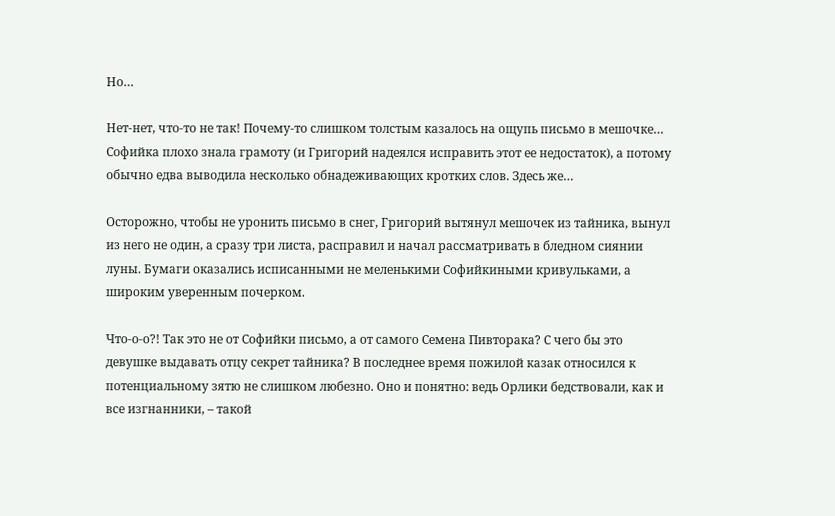Но…

Нет-нет, что-то не так! Почему-то слишком толстым казалось на ощупь письмо в мешочке… Софийка плохо знала грамоту (и Григорий надеялся исправить этот ее недостаток), а потому обычно едва выводила несколько обнадеживающих кротких слов. Здесь же…

Осторожно, чтобы не уронить письмо в снег, Григорий вытянул мешочек из тайника, вынул из него не один, а сразу три листа, расправил и начал рассматривать в бледном сиянии луны. Бумаги оказались исписанными не меленькими Софийкиными кривульками, а широким уверенным почерком.

Что-о-о?! Так это не от Софийки письмо, а от самого Семена Пивторака? С чего бы это девушке выдавать отцу секрет тайника? В последнее время пожилой казак относился к потенциальному зятю не слишком любезно. Оно и понятно: ведь Орлики бедствовали, как и все изгнанники, – такой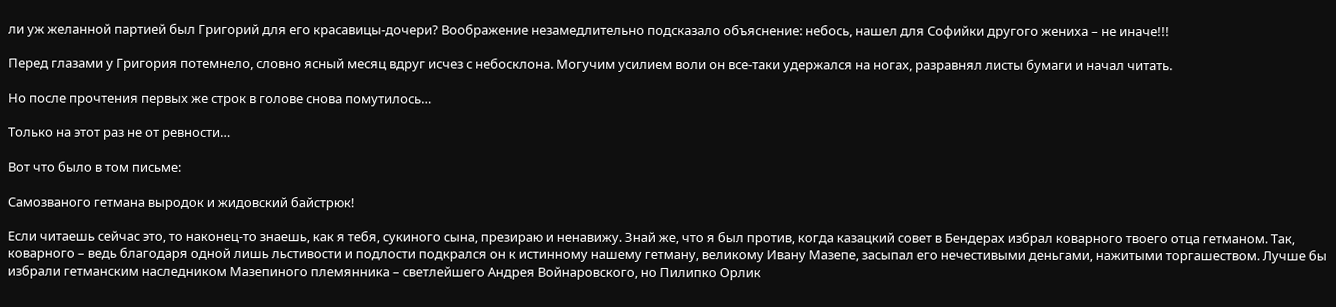ли уж желанной партией был Григорий для его красавицы-дочери? Воображение незамедлительно подсказало объяснение: небось, нашел для Софийки другого жениха – не иначе!!!

Перед глазами у Григория потемнело, словно ясный месяц вдруг исчез с небосклона. Могучим усилием воли он все-таки удержался на ногах, разравнял листы бумаги и начал читать.

Но после прочтения первых же строк в голове снова помутилось…

Только на этот раз не от ревности…

Вот что было в том письме:

Самозваного гетмана выродок и жидовский байстрюк!

Если читаешь сейчас это, то наконец-то знаешь, как я тебя, сукиного сына, презираю и ненавижу. Знай же, что я был против, когда казацкий совет в Бендерах избрал коварного твоего отца гетманом. Так, коварного – ведь благодаря одной лишь льстивости и подлости подкрался он к истинному нашему гетману, великому Ивану Мазепе, засыпал его нечестивыми деньгами, нажитыми торгашеством. Лучше бы избрали гетманским наследником Мазепиного племянника – светлейшего Андрея Войнаровского, но Пилипко Орлик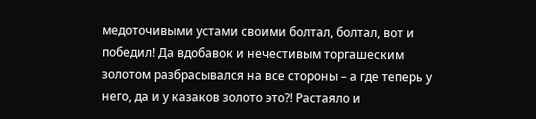медоточивыми устами своими болтал, болтал, вот и победил! Да вдобавок и нечестивым торгашеским золотом разбрасывался на все стороны – а где теперь у него, да и у казаков золото это?! Растаяло и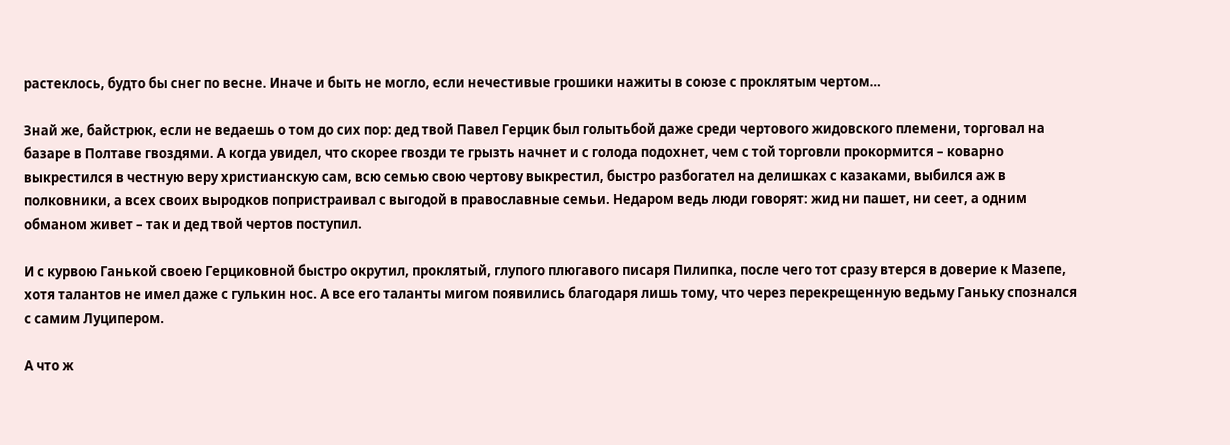растеклось, будто бы снег по весне. Иначе и быть не могло, если нечестивые грошики нажиты в союзе с проклятым чертом…

Знай же, байстрюк, если не ведаешь о том до сих пор: дед твой Павел Герцик был голытьбой даже среди чертового жидовского племени, торговал на базаре в Полтаве гвоздями. А когда увидел, что скорее гвозди те грызть начнет и с голода подохнет, чем с той торговли прокормится – коварно выкрестился в честную веру христианскую сам, всю семью свою чертову выкрестил, быстро разбогател на делишках с казаками, выбился аж в полковники, а всех своих выродков попристраивал с выгодой в православные семьи. Недаром ведь люди говорят: жид ни пашет, ни сеет, а одним обманом живет – так и дед твой чертов поступил.

И с курвою Ганькой своею Герциковной быстро окрутил, проклятый, глупого плюгавого писаря Пилипка, после чего тот сразу втерся в доверие к Мазепе, хотя талантов не имел даже с гулькин нос. А все его таланты мигом появились благодаря лишь тому, что через перекрещенную ведьму Ганьку спознался с самим Луципером.

А что ж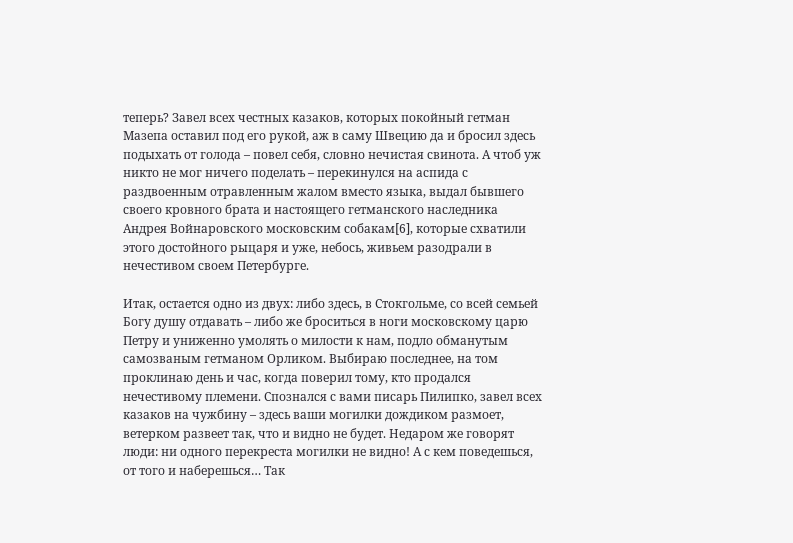теперь? Завел всех честных казаков, которых покойный гетман Мазепа оставил под его рукой, аж в саму Швецию да и бросил здесь подыхать от голода – повел себя, словно нечистая свинота. А чтоб уж никто не мог ничего поделать – перекинулся на аспида с раздвоенным отравленным жалом вместо языка, выдал бывшего своего кровного брата и настоящего гетманского наследника Андрея Войнаровского московским собакам[6], которые схватили этого достойного рыцаря и уже, небось, живьем разодрали в нечестивом своем Петербурге.

Итак, остается одно из двух: либо здесь, в Стокгольме, со всей семьей Богу душу отдавать – либо же броситься в ноги московскому царю Петру и униженно умолять о милости к нам, подло обманутым самозваным гетманом Орликом. Выбираю последнее, на том проклинаю день и час, когда поверил тому, кто продался нечестивому племени. Спознался с вами писарь Пилипко, завел всех казаков на чужбину – здесь ваши могилки дождиком размоет, ветерком развеет так, что и видно не будет. Недаром же говорят люди: ни одного перекреста могилки не видно! А с кем поведешься, от того и наберешься… Так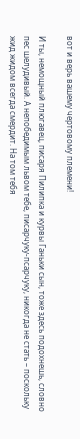вот и верь вашему чертовому племени!

И ты, немощный плюгавец, писаря Пилипка и курвы Ганьки сын, тоже здесь подохнешь, словно пес шелудивый. А непобедимым львом тебе, писарчуку-псарчуку, никогда не стать – поскольку жид жидом всегда смердит. На том тебя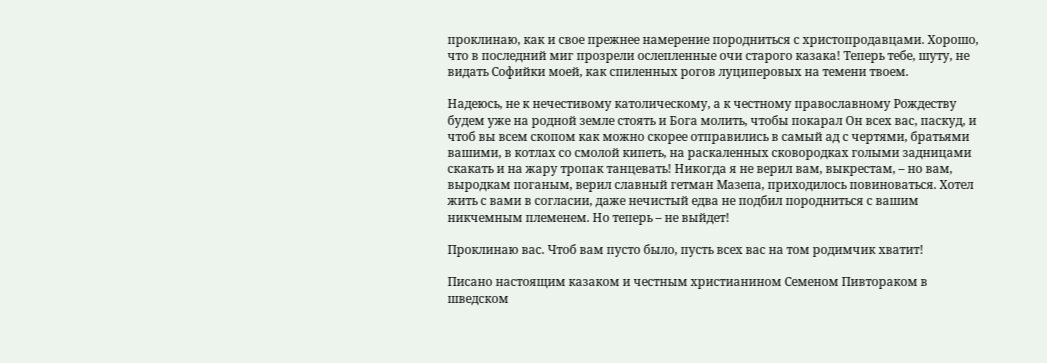проклинаю, как и свое прежнее намерение породниться с христопродавцами. Хорошо, что в последний миг прозрели ослепленные очи старого казака! Теперь тебе, шуту, не видать Софийки моей, как спиленных рогов луциперовых на темени твоем.

Надеюсь, не к нечестивому католическому, а к честному православному Рождеству будем уже на родной земле стоять и Бога молить, чтобы покарал Он всех вас, паскуд, и чтоб вы всем скопом как можно скорее отправились в самый ад с чертями, братьями вашими, в котлах со смолой кипеть, на раскаленных сковородках голыми задницами скакать и на жару тропак танцевать! Никогда я не верил вам, выкрестам, – но вам, выродкам поганым, верил славный гетман Мазепа, приходилось повиноваться. Хотел жить с вами в согласии, даже нечистый едва не подбил породниться с вашим никчемным племенем. Но теперь – не выйдет!

Проклинаю вас. Чтоб вам пусто было, пусть всех вас на том родимчик хватит!

Писано настоящим казаком и честным христианином Семеном Пивтораком в шведском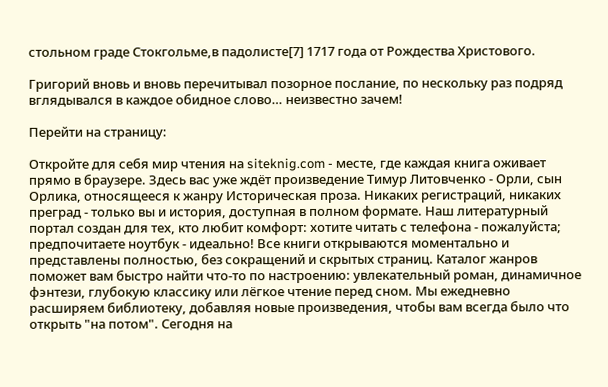стольном граде Стокгольме,в падолисте[7] 1717 года от Рождества Христового.

Григорий вновь и вновь перечитывал позорное послание, по нескольку раз подряд вглядывался в каждое обидное слово… неизвестно зачем!

Перейти на страницу:

Откройте для себя мир чтения на siteknig.com - месте, где каждая книга оживает прямо в браузере. Здесь вас уже ждёт произведение Тимур Литовченко - Орли, сын Орлика, относящееся к жанру Историческая проза. Никаких регистраций, никаких преград - только вы и история, доступная в полном формате. Наш литературный портал создан для тех, кто любит комфорт: хотите читать с телефона - пожалуйста; предпочитаете ноутбук - идеально! Все книги открываются моментально и представлены полностью, без сокращений и скрытых страниц. Каталог жанров поможет вам быстро найти что-то по настроению: увлекательный роман, динамичное фэнтези, глубокую классику или лёгкое чтение перед сном. Мы ежедневно расширяем библиотеку, добавляя новые произведения, чтобы вам всегда было что открыть "на потом". Сегодня на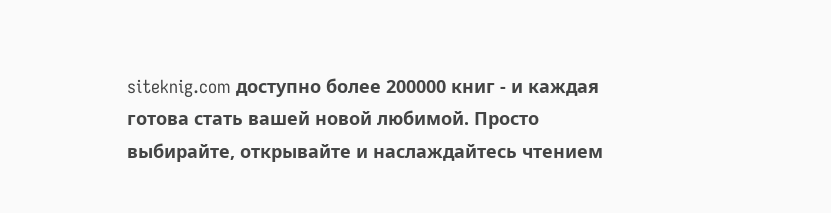siteknig.com доступно более 200000 книг - и каждая готова стать вашей новой любимой. Просто выбирайте, открывайте и наслаждайтесь чтением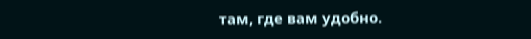там, где вам удобно.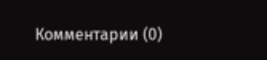Комментарии (0)